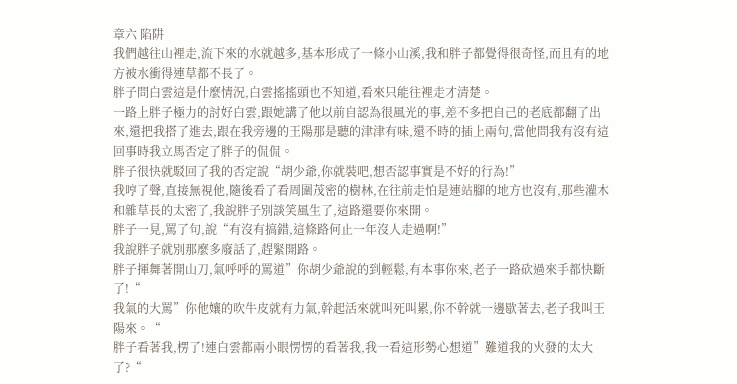章六 陷阱
我們越往山裡走,流下來的水就越多,基本形成了一條小山溪,我和胖子都覺得很奇怪,而且有的地方被水衝得連草都不長了。
胖子問白雲這是什麼情況,白雲搖搖頭也不知道,看來只能往裡走才清楚。
一路上胖子極力的討好白雲,跟她講了他以前自認為很風光的事,差不多把自己的老底都翻了出來,還把我搭了進去,跟在我旁邊的王陽那是聽的津津有味,還不時的插上兩句,當他問我有沒有這回事時我立馬否定了胖子的侃侃。
胖子很快就駁回了我的否定說“胡少爺,你就裝吧,想否認事實是不好的行為!”
我哼了聲,直接無視他,隨後看了看周圍茂密的樹林,在往前走怕是連站腳的地方也沒有,那些灌木和雜草長的太密了,我說胖子別談笑風生了,這路還要你來開。
胖子一見,罵了句,說“有沒有搞錯,這條路何止一年沒人走過啊!”
我說胖子就別那麼多廢話了,趕緊開路。
胖子揮舞著開山刀,氣呼呼的罵道”你胡少爺說的到輕鬆,有本事你來,老子一路砍過來手都快斷了!“
我氣的大罵”你他孃的吹牛皮就有力氣,幹起活來就叫死叫累,你不幹就一邊歇著去,老子我叫王陽來。“
胖子看著我,楞了!連白雲都兩小眼愣愣的看著我,我一看這形勢心想道”難道我的火發的太大了?“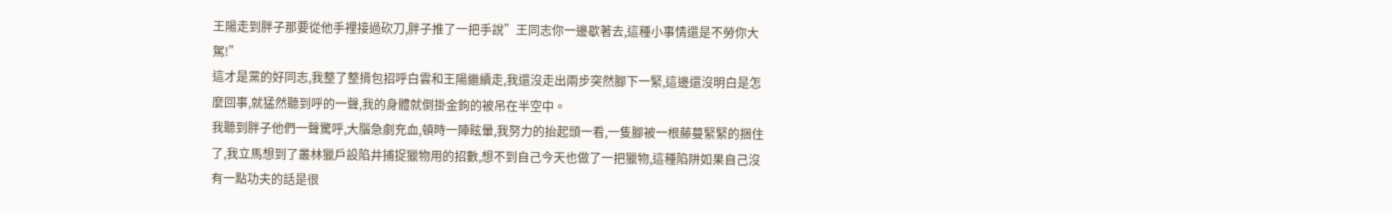王陽走到胖子那要從他手裡接過砍刀,胖子推了一把手說”王同志你一邊歇著去,這種小事情還是不勞你大駕!”
這才是黨的好同志,我整了整揹包招呼白雲和王陽繼續走,我還沒走出兩步突然腳下一緊,這邊還沒明白是怎麼回事,就猛然聽到呼的一聲,我的身體就倒掛金鉤的被吊在半空中。
我聽到胖子他們一聲驚呼,大腦急劇充血,頓時一陣眩暈,我努力的抬起頭一看,一隻腳被一根藤蔓緊緊的捆住了,我立馬想到了叢林獵戶設陷井捕捉獵物用的招數,想不到自己今天也做了一把獵物,這種陷阱如果自己沒有一點功夫的話是很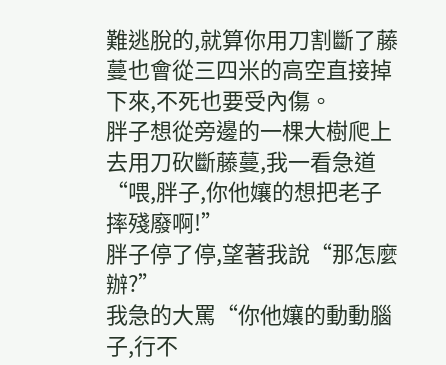難逃脫的,就算你用刀割斷了藤蔓也會從三四米的高空直接掉下來,不死也要受內傷。
胖子想從旁邊的一棵大樹爬上去用刀砍斷藤蔓,我一看急道“喂,胖子,你他孃的想把老子摔殘廢啊!”
胖子停了停,望著我說“那怎麼辦?”
我急的大罵“你他孃的動動腦子,行不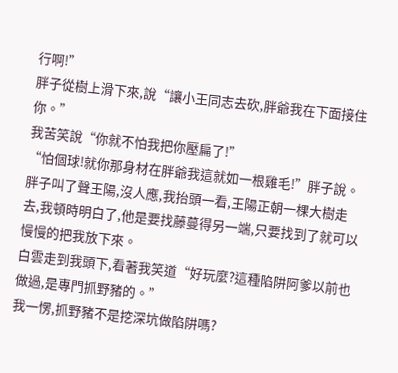行啊!”
胖子從樹上滑下來,說“讓小王同志去砍,胖爺我在下面接住你。”
我苦笑說“你就不怕我把你壓扁了!”
“怕個球!就你那身材在胖爺我這就如一根雞毛!”胖子說。
胖子叫了聲王陽,沒人應,我抬頭一看,王陽正朝一棵大樹走去,我頓時明白了,他是要找藤蔓得另一端,只要找到了就可以慢慢的把我放下來。
白雲走到我頭下,看著我笑道“好玩麼?這種陷阱阿爹以前也做過,是專門抓野豬的。”
我一愣,抓野豬不是挖深坑做陷阱嗎?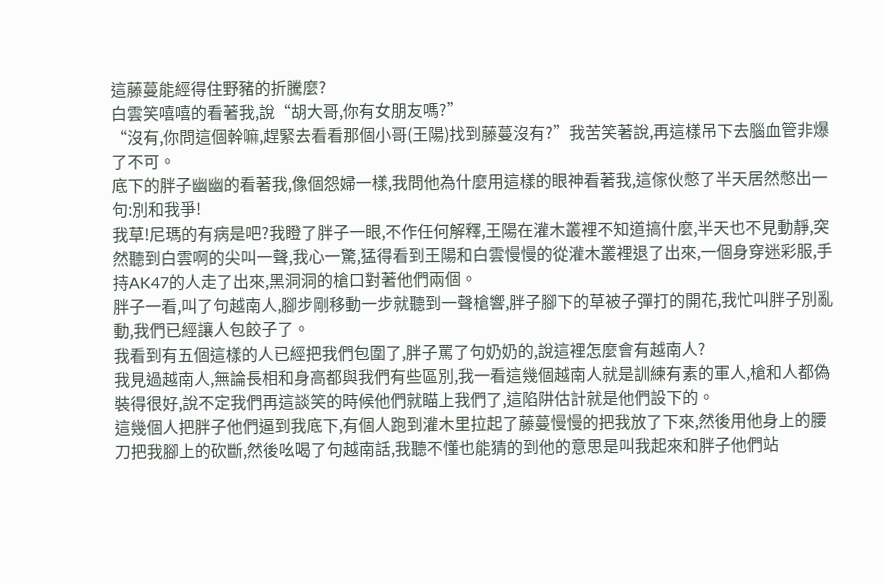這藤蔓能經得住野豬的折騰麼?
白雲笑嘻嘻的看著我,說“胡大哥,你有女朋友嗎?”
“沒有,你問這個幹嘛,趕緊去看看那個小哥(王陽)找到藤蔓沒有?”我苦笑著說,再這樣吊下去腦血管非爆了不可。
底下的胖子幽幽的看著我,像個怨婦一樣,我問他為什麼用這樣的眼神看著我,這傢伙憋了半天居然憋出一句:別和我爭!
我草!尼瑪的有病是吧?我瞪了胖子一眼,不作任何解釋,王陽在灌木叢裡不知道搞什麼,半天也不見動靜,突然聽到白雲啊的尖叫一聲,我心一驚,猛得看到王陽和白雲慢慢的從灌木叢裡退了出來,一個身穿迷彩服,手持AK47的人走了出來,黑洞洞的槍口對著他們兩個。
胖子一看,叫了句越南人,腳步剛移動一步就聽到一聲槍響,胖子腳下的草被子彈打的開花,我忙叫胖子別亂動,我們已經讓人包餃子了。
我看到有五個這樣的人已經把我們包圍了,胖子罵了句奶奶的,說這裡怎麼會有越南人?
我見過越南人,無論長相和身高都與我們有些區別,我一看這幾個越南人就是訓練有素的軍人,槍和人都偽裝得很好,說不定我們再這談笑的時候他們就瞄上我們了,這陷阱估計就是他們設下的。
這幾個人把胖子他們逼到我底下,有個人跑到灌木里拉起了藤蔓慢慢的把我放了下來,然後用他身上的腰刀把我腳上的砍斷,然後吆喝了句越南話,我聽不懂也能猜的到他的意思是叫我起來和胖子他們站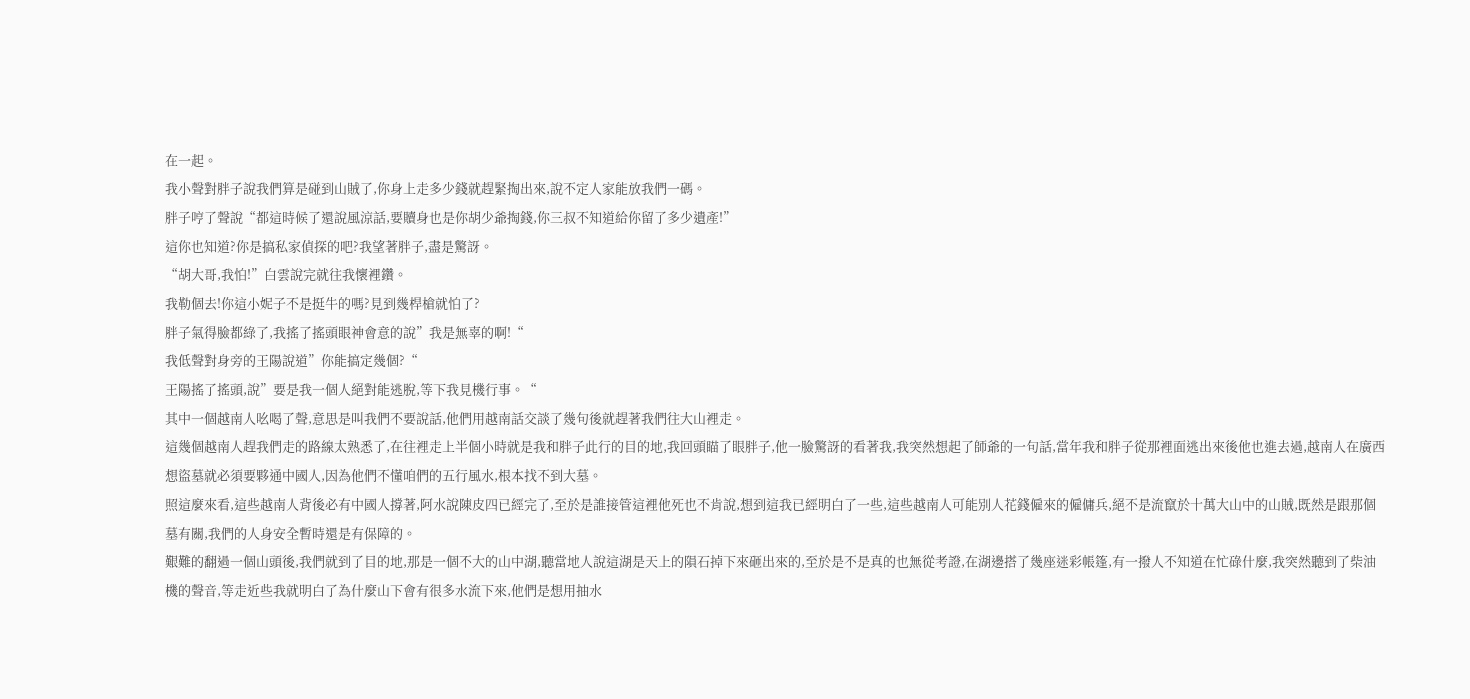在一起。
我小聲對胖子說我們算是碰到山賊了,你身上走多少錢就趕緊掏出來,說不定人家能放我們一碼。
胖子哼了聲說“都這時候了還說風涼話,要贖身也是你胡少爺掏錢,你三叔不知道給你留了多少遺產!”
這你也知道?你是搞私家偵探的吧?我望著胖子,盡是驚訝。
“胡大哥,我怕!”白雲說完就往我懷裡鑽。
我勒個去!你這小妮子不是挺牛的嗎?見到幾桿槍就怕了?
胖子氣得臉都綠了,我搖了搖頭眼神會意的說”我是無辜的啊!“
我低聲對身旁的王陽說道”你能搞定幾個?“
王陽搖了搖頭,說”要是我一個人絕對能逃脫,等下我見機行事。“
其中一個越南人吆喝了聲,意思是叫我們不要說話,他們用越南話交談了幾句後就趕著我們往大山裡走。
這幾個越南人趕我們走的路線太熟悉了,在往裡走上半個小時就是我和胖子此行的目的地,我回頭瞄了眼胖子,他一臉驚訝的看著我,我突然想起了師爺的一句話,當年我和胖子從那裡面逃出來後他也進去過,越南人在廣西想盜墓就必須要夥通中國人,因為他們不懂咱們的五行風水,根本找不到大墓。
照這麼來看,這些越南人背後必有中國人撐著,阿水說陳皮四已經完了,至於是誰接管這裡他死也不肯說,想到這我已經明白了一些,這些越南人可能別人花錢僱來的僱傭兵,絕不是流竄於十萬大山中的山賊,既然是跟那個墓有關,我們的人身安全暫時還是有保障的。
艱難的翻過一個山頭後,我們就到了目的地,那是一個不大的山中湖,聽當地人說這湖是天上的隕石掉下來砸出來的,至於是不是真的也無從考證,在湖邊搭了幾座迷彩帳篷,有一撥人不知道在忙碌什麼,我突然聽到了柴油機的聲音,等走近些我就明白了為什麼山下會有很多水流下來,他們是想用抽水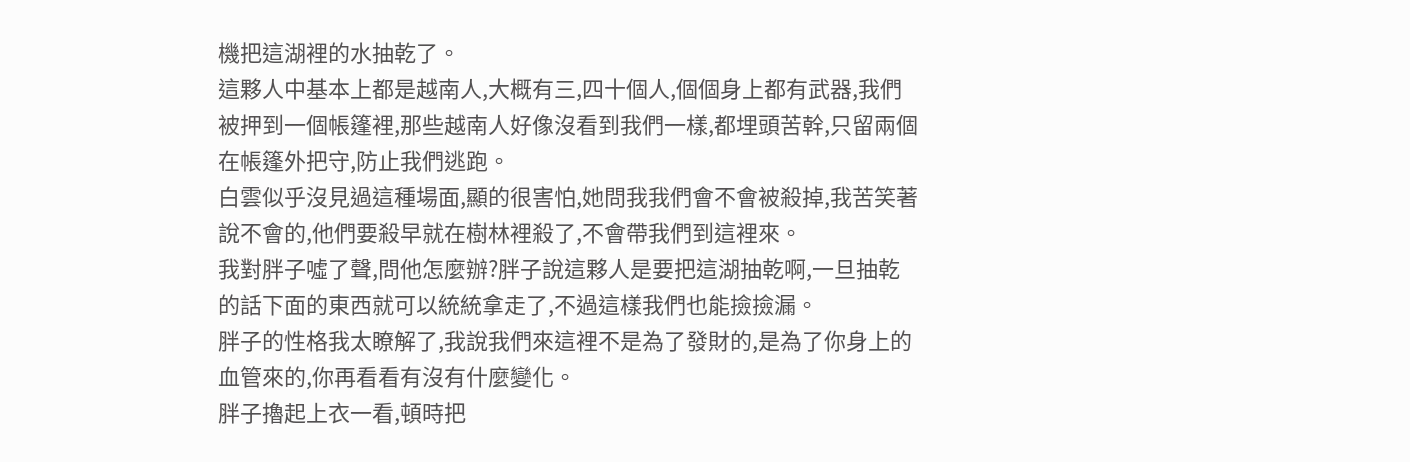機把這湖裡的水抽乾了。
這夥人中基本上都是越南人,大概有三,四十個人,個個身上都有武器,我們被押到一個帳篷裡,那些越南人好像沒看到我們一樣,都埋頭苦幹,只留兩個在帳篷外把守,防止我們逃跑。
白雲似乎沒見過這種場面,顯的很害怕,她問我我們會不會被殺掉,我苦笑著說不會的,他們要殺早就在樹林裡殺了,不會帶我們到這裡來。
我對胖子噓了聲,問他怎麼辦?胖子說這夥人是要把這湖抽乾啊,一旦抽乾的話下面的東西就可以統統拿走了,不過這樣我們也能撿撿漏。
胖子的性格我太瞭解了,我說我們來這裡不是為了發財的,是為了你身上的血管來的,你再看看有沒有什麼變化。
胖子擼起上衣一看,頓時把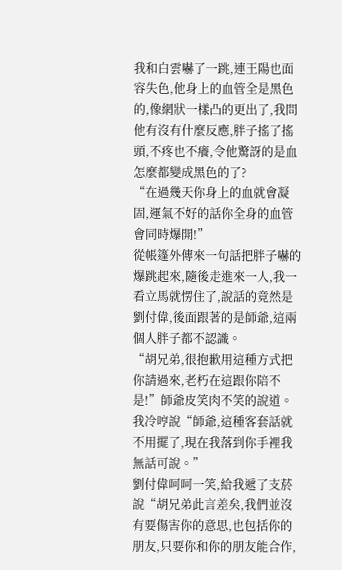我和白雲嚇了一跳,連王陽也面容失色,他身上的血管全是黑色的,像網狀一樣凸的更出了,我問他有沒有什麼反應,胖子搖了搖頭,不疼也不癢,令他驚訝的是血怎麼都變成黑色的了?
“在過幾天你身上的血就會凝固,運氣不好的話你全身的血管會同時爆開!”
從帳篷外傳來一句話把胖子嚇的爆跳起來,隨後走進來一人,我一看立馬就愣住了,說話的竟然是劉付偉,後面跟著的是師爺,這兩個人胖子都不認識。
“胡兄弟,很抱歉用這種方式把你請過來,老朽在這跟你陪不是!”師爺皮笑肉不笑的說道。
我冷哼說“師爺,這種客套話就不用擺了,現在我落到你手裡我無話可說。”
劉付偉呵呵一笑,給我遞了支菸說“胡兄弟此言差矣,我們並沒有要傷害你的意思,也包括你的朋友,只要你和你的朋友能合作,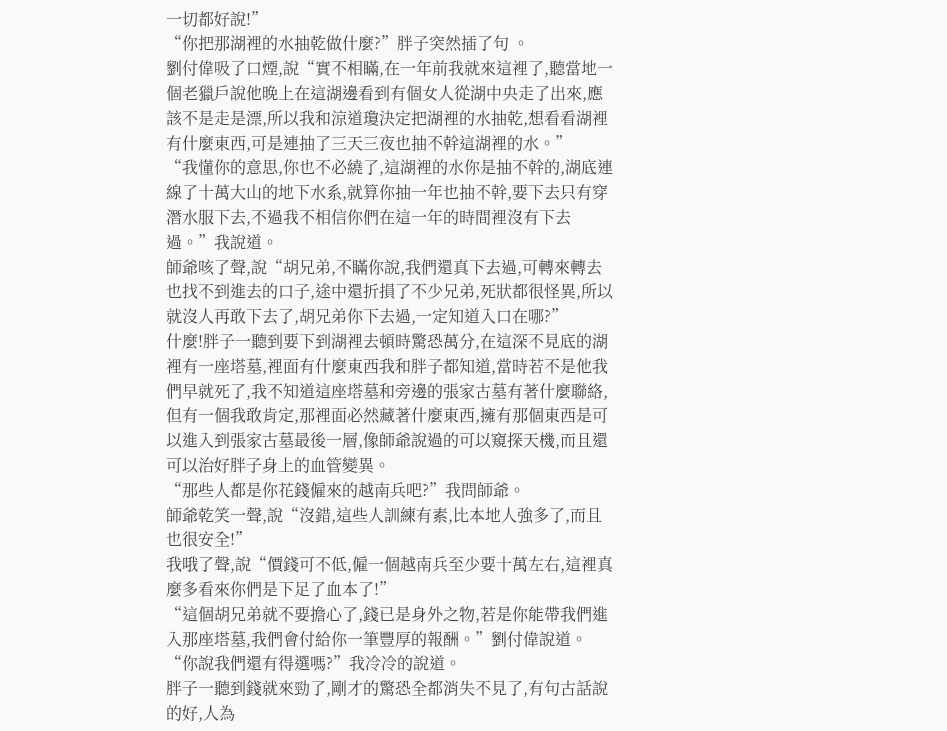一切都好說!”
“你把那湖裡的水抽乾做什麼?”胖子突然插了句 。
劉付偉吸了口煙,說“實不相瞞,在一年前我就來這裡了,聽當地一個老獵戶說他晚上在這湖邊看到有個女人從湖中央走了出來,應該不是走是漂,所以我和涼道瓊決定把湖裡的水抽乾,想看看湖裡有什麼東西,可是連抽了三天三夜也抽不幹這湖裡的水。”
“我懂你的意思,你也不必繞了,這湖裡的水你是抽不幹的,湖底連線了十萬大山的地下水系,就算你抽一年也抽不幹,要下去只有穿潛水服下去,不過我不相信你們在這一年的時間裡沒有下去過。”我說道。
師爺咳了聲,說“胡兄弟,不瞞你說,我們還真下去過,可轉來轉去也找不到進去的口子,途中還折損了不少兄弟,死狀都很怪異,所以就沒人再敢下去了,胡兄弟你下去過,一定知道入口在哪?”
什麼!胖子一聽到要下到湖裡去頓時驚恐萬分,在這深不見底的湖裡有一座塔墓,裡面有什麼東西我和胖子都知道,當時若不是他我們早就死了,我不知道這座塔墓和旁邊的張家古墓有著什麼聯絡,但有一個我敢肯定,那裡面必然藏著什麼東西,擁有那個東西是可以進入到張家古墓最後一層,像師爺說過的可以窺探天機,而且還可以治好胖子身上的血管變異。
“那些人都是你花錢僱來的越南兵吧?”我問師爺。
師爺乾笑一聲,說“沒錯,這些人訓練有素,比本地人強多了,而且也很安全!”
我哦了聲,說“價錢可不低,僱一個越南兵至少要十萬左右,這裡真麼多看來你們是下足了血本了!”
“這個胡兄弟就不要擔心了,錢已是身外之物,若是你能帶我們進入那座塔墓,我們會付給你一筆豐厚的報酬。”劉付偉說道。
“你說我們還有得選嗎?”我冷冷的說道。
胖子一聽到錢就來勁了,剛才的驚恐全都消失不見了,有句古話說的好,人為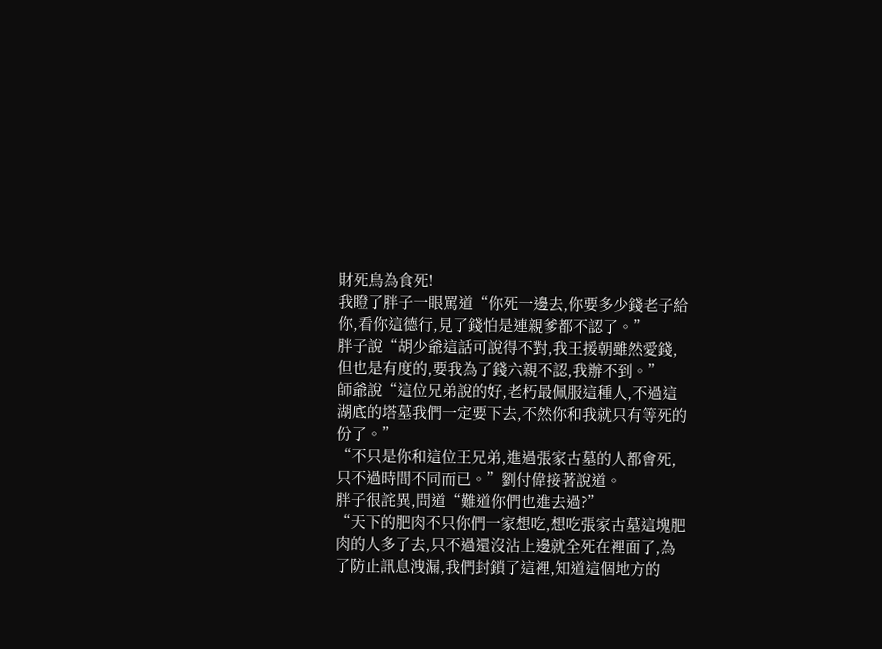財死鳥為食死!
我瞪了胖子一眼罵道“你死一邊去,你要多少錢老子給你,看你這德行,見了錢怕是連親爹都不認了。”
胖子說“胡少爺這話可說得不對,我王援朝雖然愛錢,但也是有度的,要我為了錢六親不認,我辦不到。”
師爺說“這位兄弟說的好,老朽最佩服這種人,不過這湖底的塔墓我們一定要下去,不然你和我就只有等死的份了。”
“不只是你和這位王兄弟,進過張家古墓的人都會死,只不過時間不同而已。”劉付偉接著說道。
胖子很詫異,問道“難道你們也進去過?”
“天下的肥肉不只你們一家想吃,想吃張家古墓這塊肥肉的人多了去,只不過還沒沾上邊就全死在裡面了,為了防止訊息洩漏,我們封鎖了這裡,知道這個地方的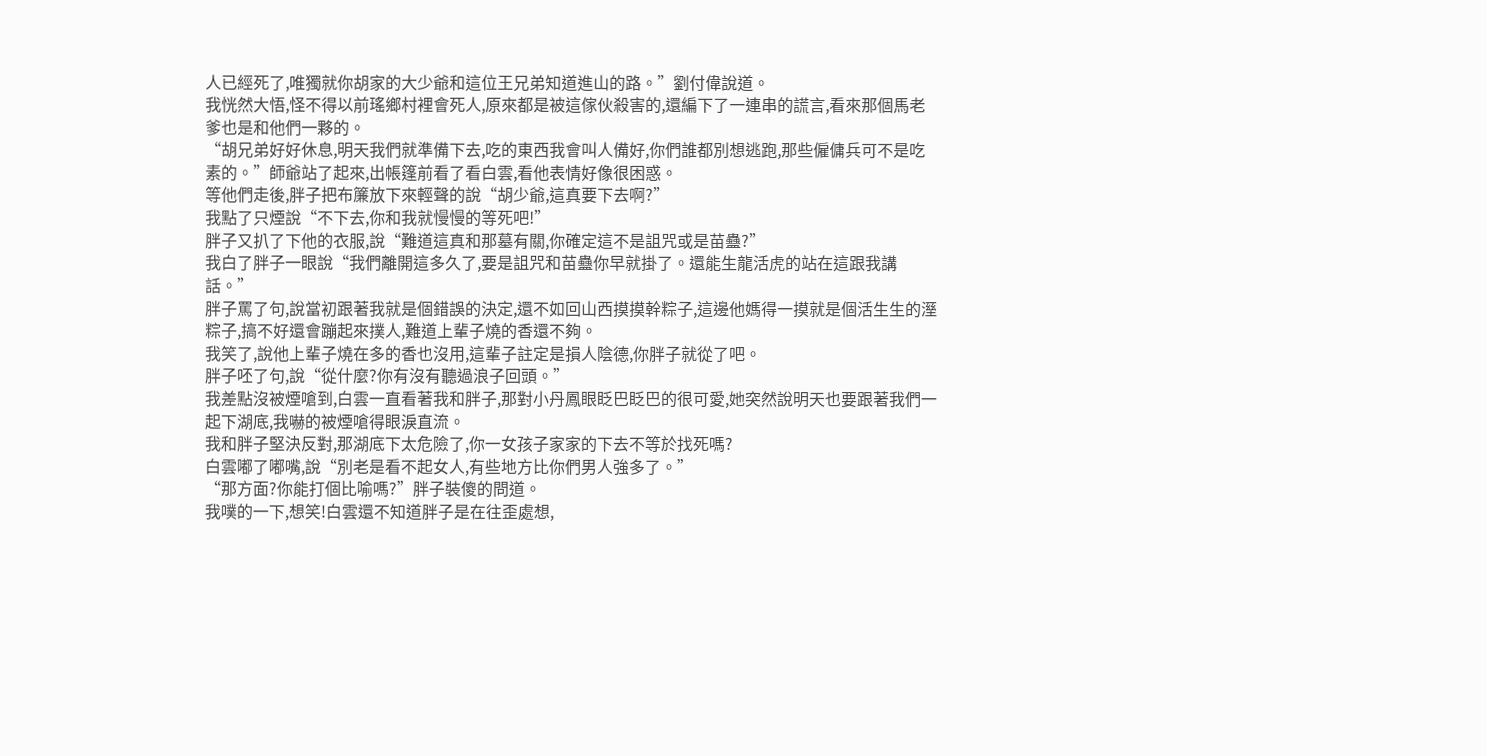人已經死了,唯獨就你胡家的大少爺和這位王兄弟知道進山的路。”劉付偉說道。
我恍然大悟,怪不得以前瑤鄉村裡會死人,原來都是被這傢伙殺害的,還編下了一連串的謊言,看來那個馬老爹也是和他們一夥的。
“胡兄弟好好休息,明天我們就準備下去,吃的東西我會叫人備好,你們誰都別想逃跑,那些僱傭兵可不是吃素的。”師爺站了起來,出帳篷前看了看白雲,看他表情好像很困惑。
等他們走後,胖子把布簾放下來輕聲的說“胡少爺,這真要下去啊?”
我點了只煙說“不下去,你和我就慢慢的等死吧!”
胖子又扒了下他的衣服,說“難道這真和那墓有關,你確定這不是詛咒或是苗蠱?”
我白了胖子一眼說“我們離開這多久了,要是詛咒和苗蠱你早就掛了。還能生龍活虎的站在這跟我講話。”
胖子罵了句,說當初跟著我就是個錯誤的決定,還不如回山西摸摸幹粽子,這邊他媽得一摸就是個活生生的溼粽子,搞不好還會蹦起來撲人,難道上輩子燒的香還不夠。
我笑了,說他上輩子燒在多的香也沒用,這輩子註定是損人陰德,你胖子就從了吧。
胖子呸了句,說“從什麼?你有沒有聽過浪子回頭。”
我差點沒被煙嗆到,白雲一直看著我和胖子,那對小丹鳳眼眨巴眨巴的很可愛,她突然說明天也要跟著我們一起下湖底,我嚇的被煙嗆得眼淚直流。
我和胖子堅決反對,那湖底下太危險了,你一女孩子家家的下去不等於找死嗎?
白雲嘟了嘟嘴,說“別老是看不起女人,有些地方比你們男人強多了。”
“那方面?你能打個比喻嗎?”胖子裝傻的問道。
我噗的一下,想笑!白雲還不知道胖子是在往歪處想,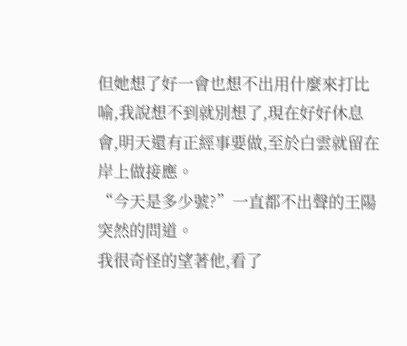但她想了好一會也想不出用什麼來打比喻,我說想不到就別想了,現在好好休息會,明天還有正經事要做,至於白雲就留在岸上做接應。
“今天是多少號?”一直都不出聲的王陽突然的問道。
我很奇怪的望著他,看了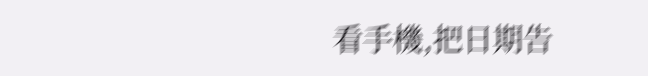看手機,把日期告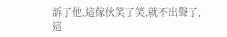訴了他,這傢伙笑了笑,就不出聲了,這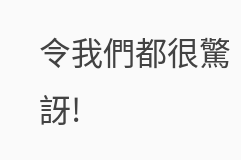令我們都很驚訝!